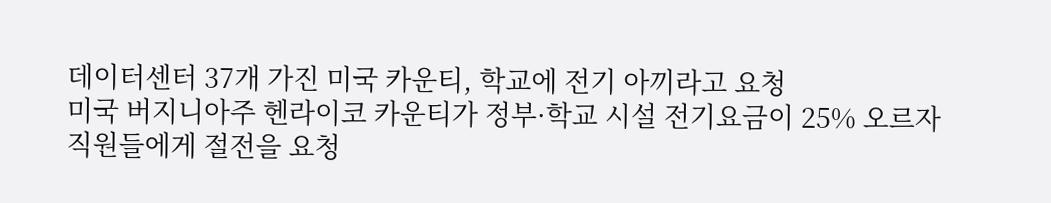데이터센터 37개 가진 미국 카운티, 학교에 전기 아끼라고 요청
미국 버지니아주 헨라이코 카운티가 정부·학교 시설 전기요금이 25% 오르자 직원들에게 절전을 요청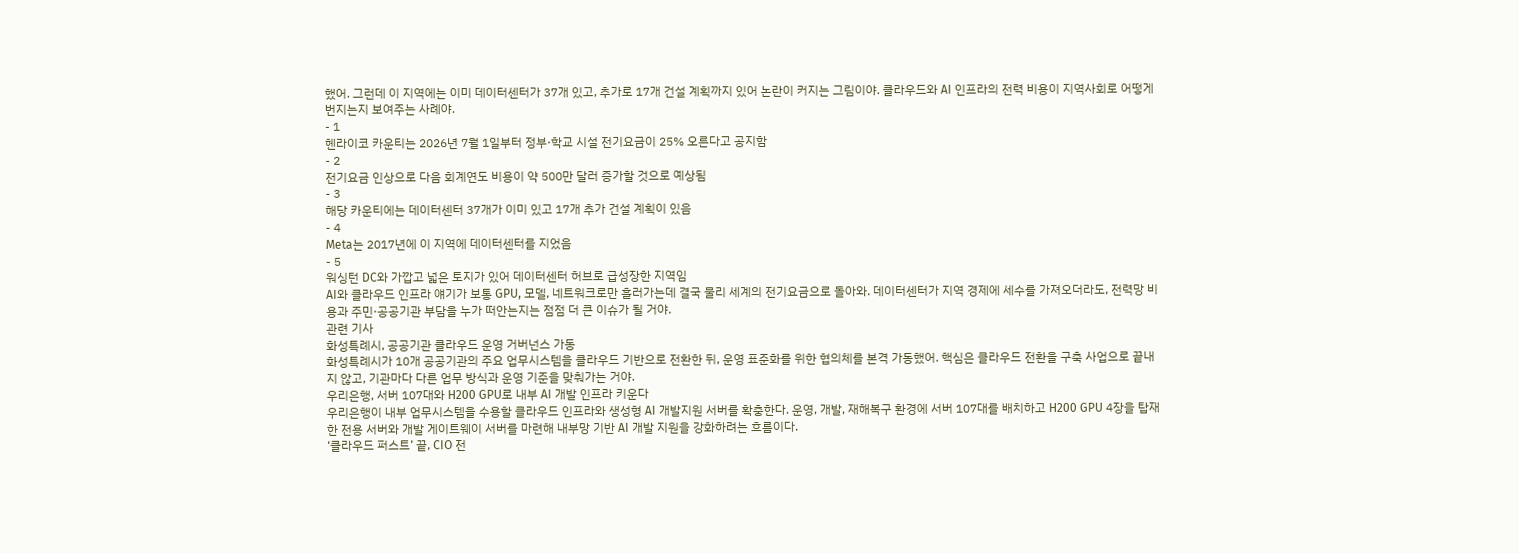했어. 그런데 이 지역에는 이미 데이터센터가 37개 있고, 추가로 17개 건설 계획까지 있어 논란이 커지는 그림이야. 클라우드와 AI 인프라의 전력 비용이 지역사회로 어떻게 번지는지 보여주는 사례야.
- 1
헨라이코 카운티는 2026년 7월 1일부터 정부·학교 시설 전기요금이 25% 오른다고 공지함
- 2
전기요금 인상으로 다음 회계연도 비용이 약 500만 달러 증가할 것으로 예상됨
- 3
해당 카운티에는 데이터센터 37개가 이미 있고 17개 추가 건설 계획이 있음
- 4
Meta는 2017년에 이 지역에 데이터센터를 지었음
- 5
워싱턴 DC와 가깝고 넓은 토지가 있어 데이터센터 허브로 급성장한 지역임
AI와 클라우드 인프라 얘기가 보통 GPU, 모델, 네트워크로만 흘러가는데 결국 물리 세계의 전기요금으로 돌아와. 데이터센터가 지역 경제에 세수를 가져오더라도, 전력망 비용과 주민·공공기관 부담을 누가 떠안는지는 점점 더 큰 이슈가 될 거야.
관련 기사
화성특례시, 공공기관 클라우드 운영 거버넌스 가동
화성특례시가 10개 공공기관의 주요 업무시스템을 클라우드 기반으로 전환한 뒤, 운영 표준화를 위한 협의체를 본격 가동했어. 핵심은 클라우드 전환을 구축 사업으로 끝내지 않고, 기관마다 다른 업무 방식과 운영 기준을 맞춰가는 거야.
우리은행, 서버 107대와 H200 GPU로 내부 AI 개발 인프라 키운다
우리은행이 내부 업무시스템을 수용할 클라우드 인프라와 생성형 AI 개발지원 서버를 확충한다. 운영, 개발, 재해복구 환경에 서버 107대를 배치하고 H200 GPU 4장을 탑재한 전용 서버와 개발 게이트웨이 서버를 마련해 내부망 기반 AI 개발 지원을 강화하려는 흐름이다.
‘클라우드 퍼스트’ 끝, CIO 전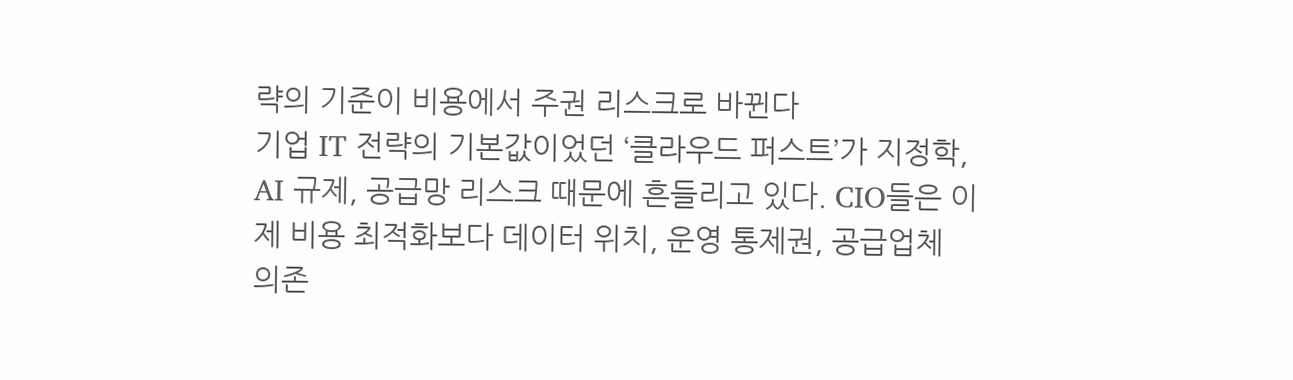략의 기준이 비용에서 주권 리스크로 바뀐다
기업 IT 전략의 기본값이었던 ‘클라우드 퍼스트’가 지정학, AI 규제, 공급망 리스크 때문에 흔들리고 있다. CIO들은 이제 비용 최적화보다 데이터 위치, 운영 통제권, 공급업체 의존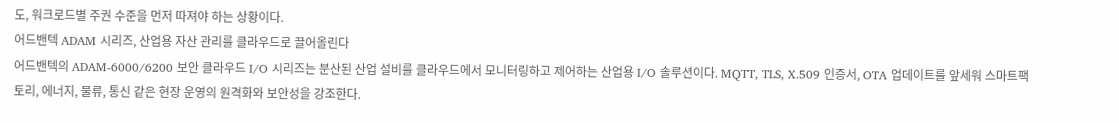도, 워크로드별 주권 수준을 먼저 따져야 하는 상황이다.
어드밴텍 ADAM 시리즈, 산업용 자산 관리를 클라우드로 끌어올린다
어드밴텍의 ADAM-6000/6200 보안 클라우드 I/O 시리즈는 분산된 산업 설비를 클라우드에서 모니터링하고 제어하는 산업용 I/O 솔루션이다. MQTT, TLS, X.509 인증서, OTA 업데이트를 앞세워 스마트팩토리, 에너지, 물류, 통신 같은 현장 운영의 원격화와 보안성을 강조한다.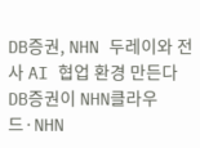DB증권, NHN 두레이와 전사 AI 협업 환경 만든다
DB증권이 NHN클라우드·NHN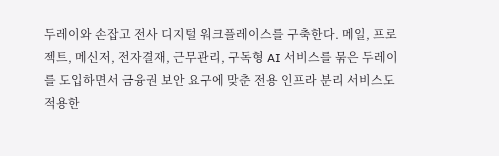두레이와 손잡고 전사 디지털 워크플레이스를 구축한다. 메일, 프로젝트, 메신저, 전자결재, 근무관리, 구독형 AI 서비스를 묶은 두레이를 도입하면서 금융권 보안 요구에 맞춘 전용 인프라 분리 서비스도 적용한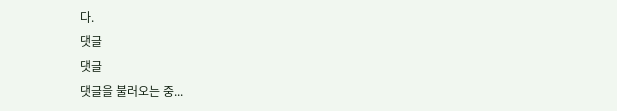다.
댓글
댓글
댓글을 불러오는 중...